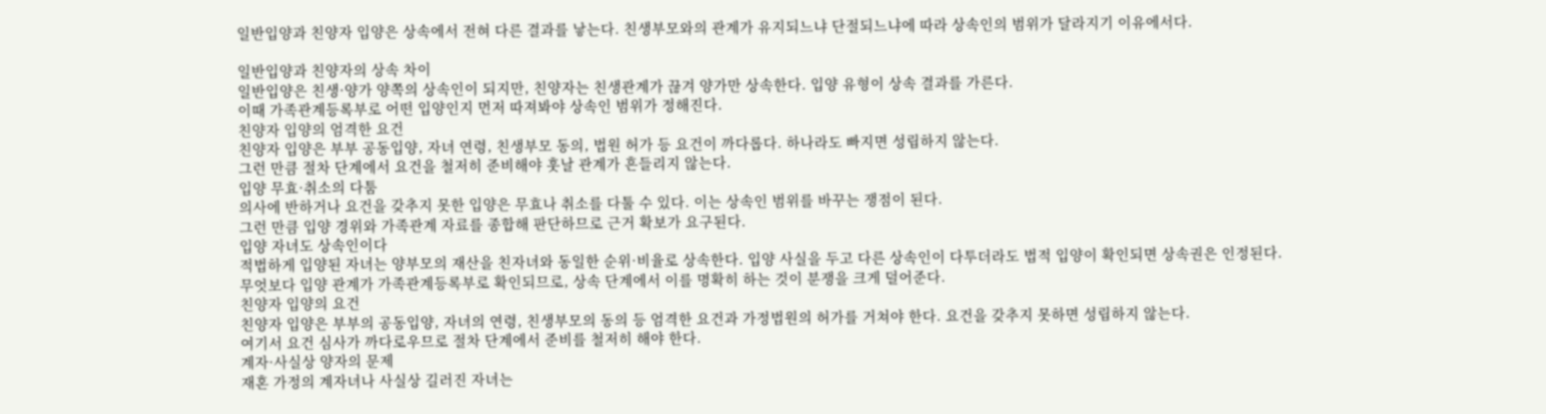일반입양과 친양자 입양은 상속에서 전혀 다른 결과를 낳는다. 친생부모와의 관계가 유지되느냐 단절되느냐에 따라 상속인의 범위가 달라지기 이유에서다.

일반입양과 친양자의 상속 차이
일반입양은 친생·양가 양쪽의 상속인이 되지만, 친양자는 친생관계가 끊겨 양가만 상속한다. 입양 유형이 상속 결과를 가른다.
이때 가족관계등록부로 어떤 입양인지 먼저 따져봐야 상속인 범위가 정해진다.
친양자 입양의 엄격한 요건
친양자 입양은 부부 공동입양, 자녀 연령, 친생부모 동의, 법원 허가 등 요건이 까다롭다. 하나라도 빠지면 성립하지 않는다.
그런 만큼 절차 단계에서 요건을 철저히 준비해야 훗날 관계가 흔들리지 않는다.
입양 무효·취소의 다툼
의사에 반하거나 요건을 갖추지 못한 입양은 무효나 취소를 다툴 수 있다. 이는 상속인 범위를 바꾸는 쟁점이 된다.
그런 만큼 입양 경위와 가족관계 자료를 종합해 판단하므로 근거 확보가 요구된다.
입양 자녀도 상속인이다
적법하게 입양된 자녀는 양부모의 재산을 친자녀와 동일한 순위·비율로 상속한다. 입양 사실을 두고 다른 상속인이 다투더라도 법적 입양이 확인되면 상속권은 인정된다.
무엇보다 입양 관계가 가족관계등록부로 확인되므로, 상속 단계에서 이를 명확히 하는 것이 분쟁을 크게 덜어준다.
친양자 입양의 요건
친양자 입양은 부부의 공동입양, 자녀의 연령, 친생부모의 동의 등 엄격한 요건과 가정법원의 허가를 거쳐야 한다. 요건을 갖추지 못하면 성립하지 않는다.
여기서 요건 심사가 까다로우므로 절차 단계에서 준비를 철저히 해야 한다.
계자·사실상 양자의 문제
재혼 가정의 계자녀나 사실상 길러진 자녀는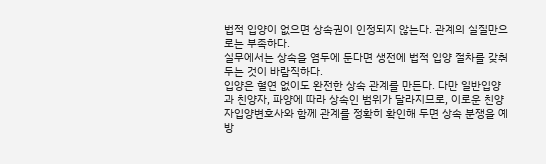법적 입양이 없으면 상속권이 인정되지 않는다. 관계의 실질만으로는 부족하다.
실무에서는 상속을 염두에 둔다면 생전에 법적 입양 절차를 갖춰두는 것이 바람직하다.
입양은 혈연 없이도 완전한 상속 관계를 만든다. 다만 일반입양과 친양자, 파양에 따라 상속인 범위가 달라지므로, 이로운 친양자입양변호사와 함께 관계를 정확히 확인해 두면 상속 분쟁을 예방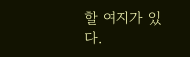할 여지가 있다.